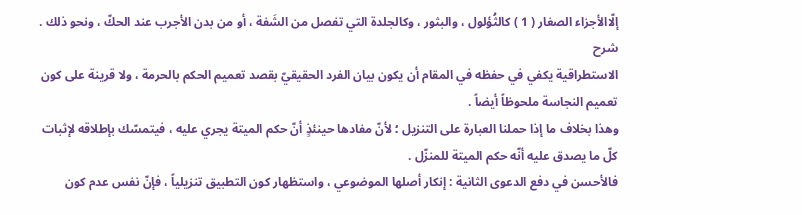إلّاالأجزاء الصغار ( 1 ) كالثُؤلول ، والبثور ، وكالجلدة التي تفصل من الشَفة ، أو من بدن الأجرب عند الحكّ ، ونحو ذلك .
شرح
الاستطراقية يكفي في حفظه في المقام أن يكون بيان الفرد الحقيقيّ بقصد تعميم الحكم بالحرمة ، ولا قرينة على كون تعميم النجاسة ملحوظاً أيضاً .
وهذا بخلاف ما إذا حملنا العبارة على التنزيل ؛ لأنّ مفادها حينئذٍ أنّ حكم الميتة يجري عليه ، فيتمسّك بإطلاقه لإثبات كلّ ما يصدق عليه أنّه حكم الميتة للمنزّل .
فالأحسن في دفع الدعوى الثانية : إنكار أصلها الموضوعي ، واستظهار كون التطبيق تنزيلياً ، فإنّ نفس عدم كون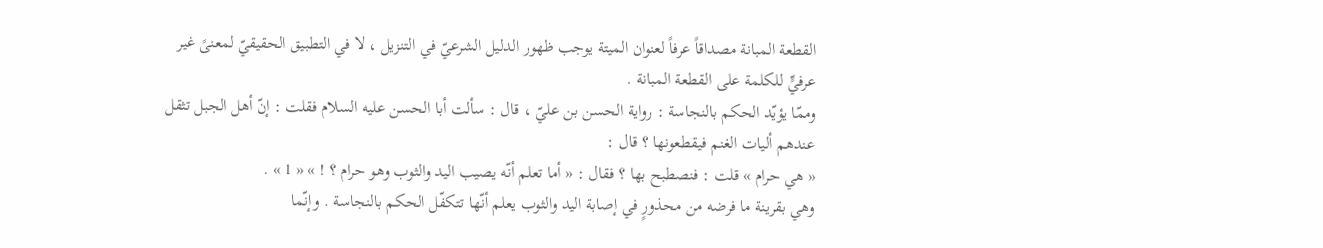القطعة المبانة مصداقاً عرفاً لعنوان الميتة يوجب ظهور الدليل الشرعيّ في التنزيل ، لا في التطبيق الحقيقيّ لمعنىً غير عرفيٍّ للكلمة على القطعة المبانة .
وممّا يؤيّد الحكم بالنجاسة : رواية الحسن بن عليّ ، قال : سألت أبا الحسن عليه السلام فقلت : إنّ أهل الجبل تثقل عندهم أليات الغنم فيقطعونها ؟ قال :
« هي حرام » قلت : فنصطبح بها ؟ فقال : « أما تعلم أنّه يصيب اليد والثوب وهو حرام ؟ ! » « 1 » .
وهي بقرينة ما فرضه من محذورٍ في إصابة اليد والثوب يعلم أنّها تتكفّل الحكم بالنجاسة . وإنّما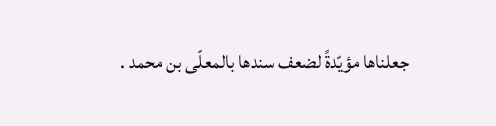جعلناها مؤيّدةً لضعف سندها بالمعلّى بن محمد .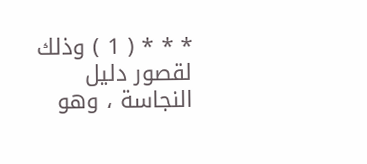* * * ( 1 ) وذلك لقصور دليل النجاسة ، وهو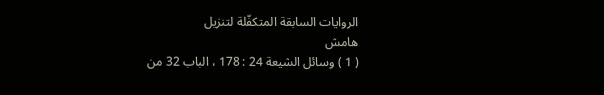الروايات السابقة المتكفّلة لتنزيل
هامش
( 1 ) وسائل الشيعة 24 : 178 ، الباب 32 من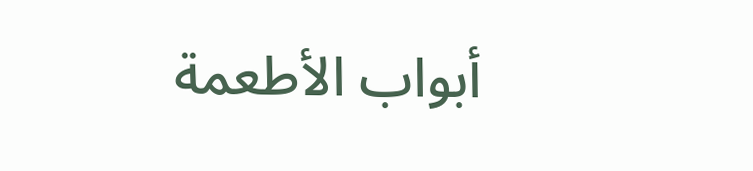أبواب الأطعمة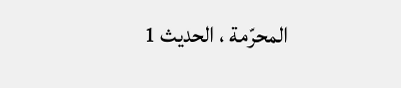المحرّمة ، الحديث 1